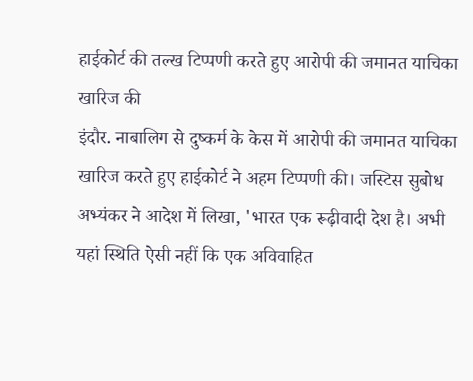हाईकोर्ट की तल्ख टिप्पणी करते हुए आरोपी की जमानत याचिका खारिज की
इंदौर. नाबालिग से दुष्कर्म के केस में आरोपी की जमानत याचिका खारिज करते हुए हाईकोर्ट ने अहम टिप्पणी की। जस्टिस सुबोध अभ्यंकर ने आदेश में लिखा, 'भारत एक रूढ़ीवादी देश है। अभी यहां स्थिति ऐसी नहीं कि एक अविवाहित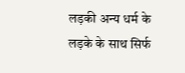लड़की अन्य धर्म के लड़के के साथ सिर्फ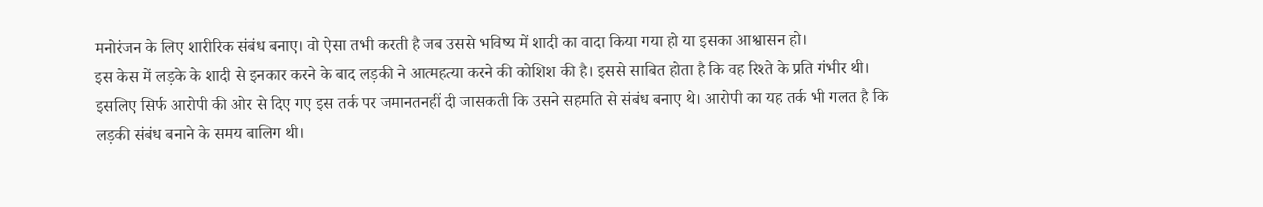मनोरंजन के लिए शारीरिक संबंध बनाए। वो ऐसा तभी करती है जब उससे भविष्य में शादी का वादा किया गया हो या इसका आश्वासन हो।
इस केस में लड़के के शादी से इनकार करने के बाद लड़की ने आत्महत्या करने की कोशिश की है। इससे साबित होता है कि वह रिश्ते के प्रति गंभीर थी। इसलिए सिर्फ आरोपी की ओर से दिए गए इस तर्क पर जमानतनहीं दी जासकती कि उसने सहमति से संबंध बनाए थे। आरोपी का यह तर्क भी गलत है कि लड़की संबंध बनाने के समय बालिग थी।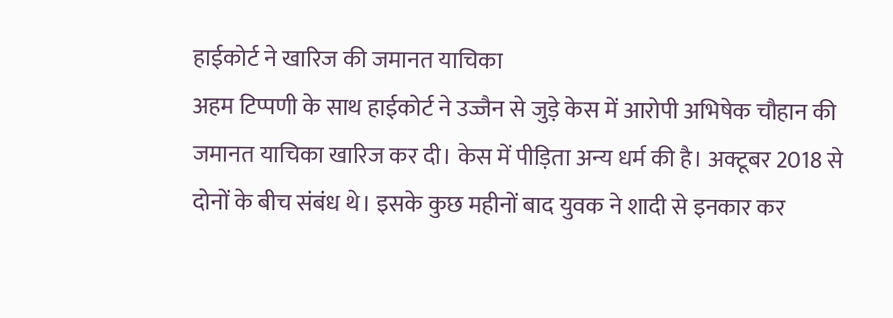हाईकोर्ट ने खारिज की जमानत याचिका
अहम टिप्पणी के साथ हाईकोर्ट ने उज्जैन से जुड़े केस में आरोपी अभिषेक चौहान की जमानत याचिका खारिज कर दी। केस में पीड़िता अन्य धर्म की है। अक्टूबर 2018 से दोनों के बीच संबंध थे। इसके कुछ महीनों बाद युवक ने शादी से इनकार कर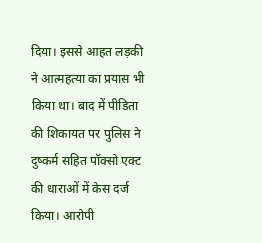दिया। इससे आहत लड़की ने आत्महत्या का प्रयास भी किया था। बाद में पीडिता की शिकायत पर पुलिस ने दुष्कर्म सहित पॉक्सो एक्ट की धाराओं में केस दर्ज किया। आरोपी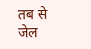तब से जेल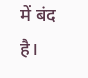में बंद है।